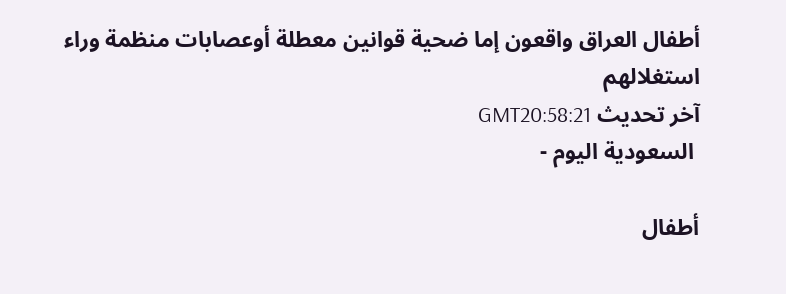أطفال العراق واقعون إما ضحية قوانين معطلة أوعصابات منظمة وراء استغلالهم
آخر تحديث GMT20:58:21
 السعودية اليوم -

أطفال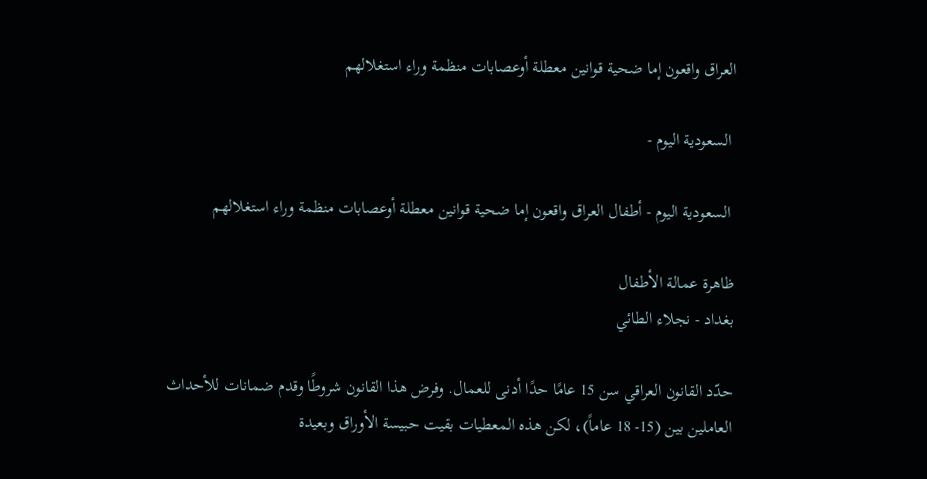العراق واقعون إما ضحية قوانين معطلة أوعصابات منظمة وراء استغلالهم

 السعودية اليوم -

 السعودية اليوم - أطفال العراق واقعون إما ضحية قوانين معطلة أوعصابات منظمة وراء استغلالهم

ظاهرة عمالة الأطفال
بغداد - نجلاء الطائي

حدّد القانون العراقي سن 15 عامًا حدًا أدنى للعمال. وفرض هذا القانون شروطًا وقدم ضمانات للأحداث العاملين بين (15- 18 عاماً)، لكن هذه المعطيات بقيت حبيسة الأوراق وبعيدة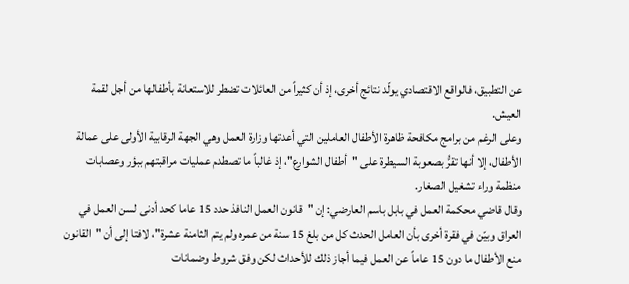عن التطبيق، فالواقع الاقتصادي يولّد نتائج أخرى، إذ أن كثيراً من العائلات تضطر للاستعانة بأطفالها من أجل لقمة العيش.
وعلى الرغم من برامج مكافحة ظاهرة الأطفال العاملين التي أعدتها وزارة العمل وهي الجهة الرقابية الأولى على عمالة الأطفال، إلا أنها تقرُّ بصعوبة السيطرة على "أطفال الشوارع"، إذ غالباً ما تصطدم عمليات مراقبتهم ببؤر وعصابات منظمة وراء تشغيل الصغار.
وقال قاضي محكمة العمل في بابل باسم العارضي: إن "قانون العمل النافذ حدد 15 عاما كحد أدنى لسن العمل في العراق وبيّن في فقرة أخرى بأن العامل الحدث كل من بلغ 15 سنة من عمره ولم يتم الثامنة عشرة"، لافتا إلى أن "القانون منع الأطفال ما دون 15 عاماً عن العمل فيما أجاز ذلك للأحداث لكن وفق شروط وضمانات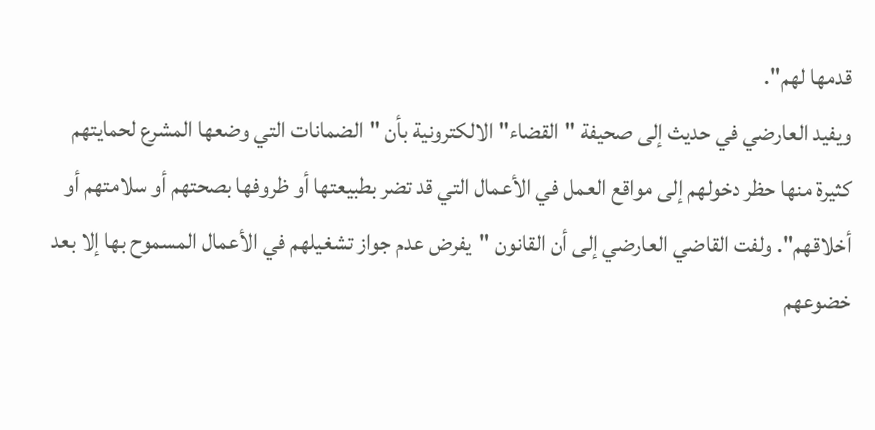قدمها لهم".
ويفيد العارضي في حديث إلى صحيفة "القضاء" الالكترونية بأن "الضمانات التي وضعها المشرع لحمايتهم كثيرة منها حظر دخولهم إلى مواقع العمل في الأعمال التي قد تضر بطبيعتها أو ظروفها بصحتهم أو سلامتهم أو أخلاقهم". ولفت القاضي العارضي إلى أن القانون "يفرض عدم جواز تشغيلهم في الأعمال المسموح بها إلا بعد خضوعهم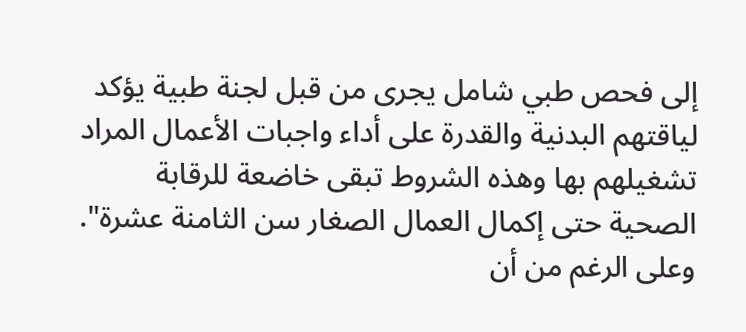إلى فحص طبي شامل يجرى من قبل لجنة طبية يؤكد لياقتهم البدنية والقدرة على أداء واجبات الأعمال المراد تشغيلهم بها وهذه الشروط تبقى خاضعة للرقابة الصحية حتى إكمال العمال الصغار سن الثامنة عشرة".
وعلى الرغم من أن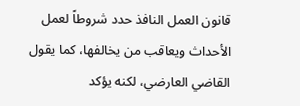قانون العمل النافذ حدد شروطاً لعمل الأحداث ويعاقب من يخالفها، كما يقول القاضي العارضي، لكنه يؤكد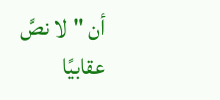أن "لا نصَّ عقابيًا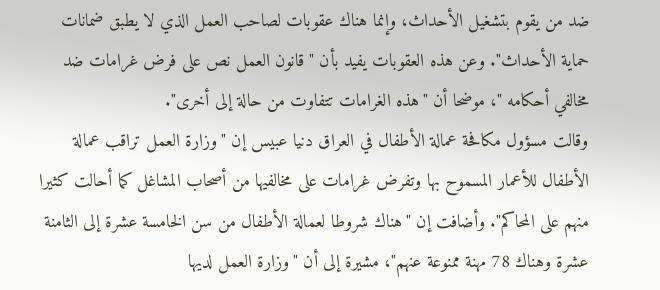ضد من يقوم بتشغيل الأحداث، وإنما هناك عقوبات لصاحب العمل الذي لا يطبق ضمانات حماية الأحداث". وعن هذه العقوبات يفيد بأن "قانون العمل نص على فرض غرامات ضد مخالفي أحكامه "، موضحا أن "هذه الغرامات تتفاوت من حالة إلى أخرى".
وقالت مسؤول مكافحة عمالة الأطفال في العراق دنيا عبيس إن "وزارة العمل تراقب عمالة الأطفال للأعمار المسموح بها وتفرض غرامات على مخالفيها من أصحاب المشاغل كما أحالت كثيرا منهم على المحاكم". وأضافت إن "هناك شروطا لعمالة الأطفال من سن الخامسة عشرة إلى الثامنة عشرة وهناك 78 مهنة ممنوعة عنهم"، مشيرة إلى أن "وزارة العمل لديها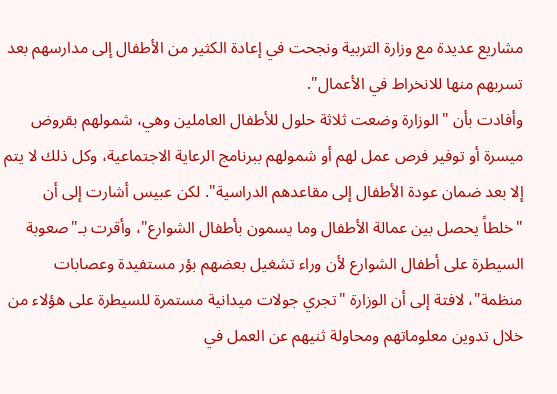مشاريع عديدة مع وزارة التربية ونجحت في إعادة الكثير من الأطفال إلى مدارسهم بعد تسربهم منها للانخراط في الأعمال".
وأفادت بأن "الوزارة وضعت ثلاثة حلول للأطفال العاملين وهي، شمولهم بقروض ميسرة أو توفير فرص عمل لهم أو شمولهم ببرنامج الرعاية الاجتماعية، وكل ذلك لا يتم إلا بعد ضمان عودة الأطفال إلى مقاعدهم الدراسية". لكن عبيس أشارت إلى أن "خلطاً يحصل بين عمالة الأطفال وما يسمون بأطفال الشوارع"، وأقرت بـ"صعوبة السيطرة على أطفال الشوارع لأن وراء تشغيل بعضهم بؤر مستفيدة وعصابات منظمة"، لافتة إلى أن الوزارة "تجري جولات ميدانية مستمرة للسيطرة على هؤلاء من خلال تدوين معلوماتهم ومحاولة ثنيهم عن العمل في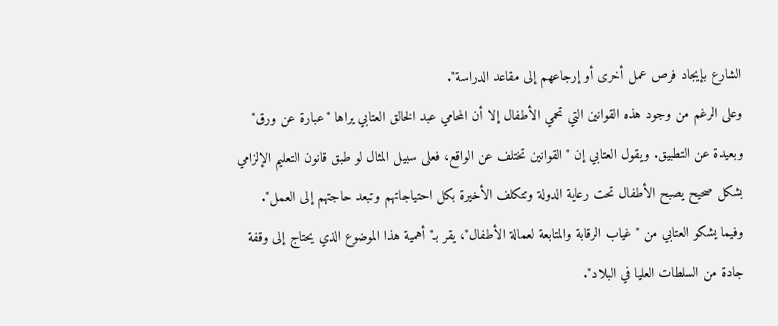الشارع بإيجاد فرص عمل أخرى أو إرجاعهم إلى مقاعد الدراسة".
وعلى الرغم من وجود هذه القوانين التي تحمي الأطفال إلا أن المحامي عبد الخالق العتابي يراها "عبارة عن ورق" وبعيدة عن التطبيق. ويقول العتابي إن "القوانين تختلف عن الواقع، فعلى سبيل المثال لو طبق قانون التعليم الإلزامي بشكل صحيح يصبح الأطفال تحت رعاية الدولة وتتكلف الأخيرة بكل احتياجاتهم وتبعد حاجتهم إلى العمل". وفيما يشكو العتابي من "غياب الرقابة والمتابعة لعمالة الأطفال"، يقر بـ"أهمية هذا الموضوع الذي يحتاج إلى وقفة جادة من السلطات العليا في البلاد".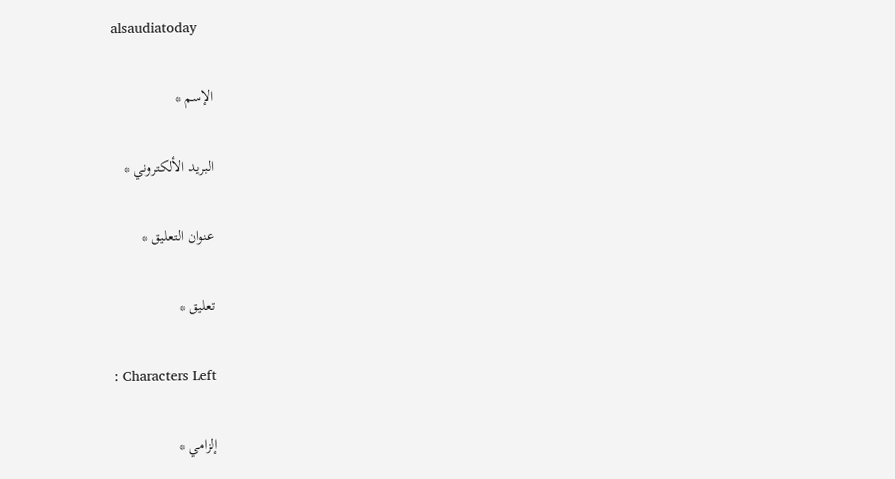alsaudiatoday

الإسم *

البريد الألكتروني *

عنوان التعليق *

تعليق *

: Characters Left

إلزامي *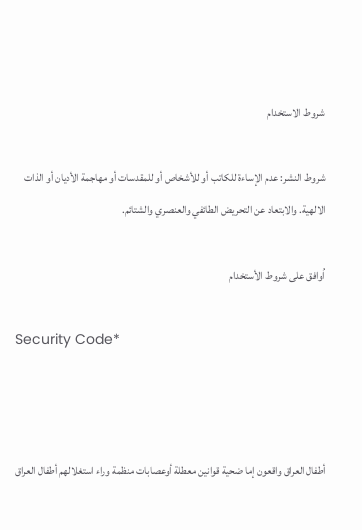شروط الاستخدام

شروط النشر: عدم الإساءة للكاتب أو للأشخاص أو للمقدسات أو مهاجمة الأديان أو الذات الالهية. والابتعاد عن التحريض الطائفي والعنصري والشتائم.

اُوافق على شروط الأستخدام

Security Code*



أطفال العراق واقعون إما ضحية قوانين معطلة أوعصابات منظمة وراء استغلالهم أطفال العراق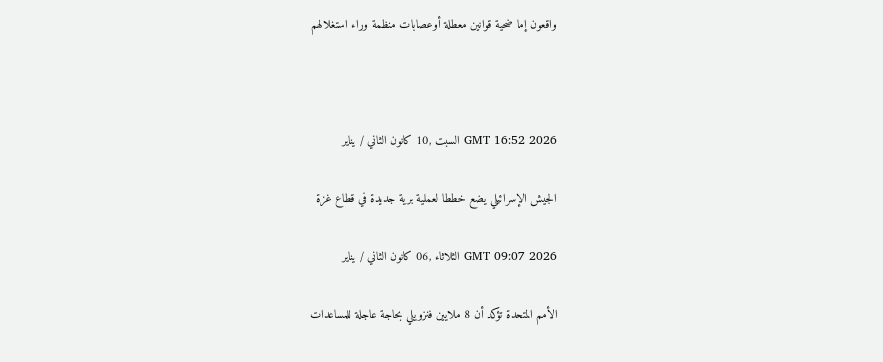واقعون إما ضحية قوانين معطلة أوعصابات منظمة وراء استغلالهم



GMT 16:52 2026 السبت ,10 كانون الثاني / يناير

الجيش الإسرائيلي يضع خططا لعملية برية جديدة في قطاع غزة

GMT 09:07 2026 الثلاثاء ,06 كانون الثاني / يناير

الأمم المتحدة تؤكد أن 8 ملايين فنزويلي بحاجة عاجلة للمساعدات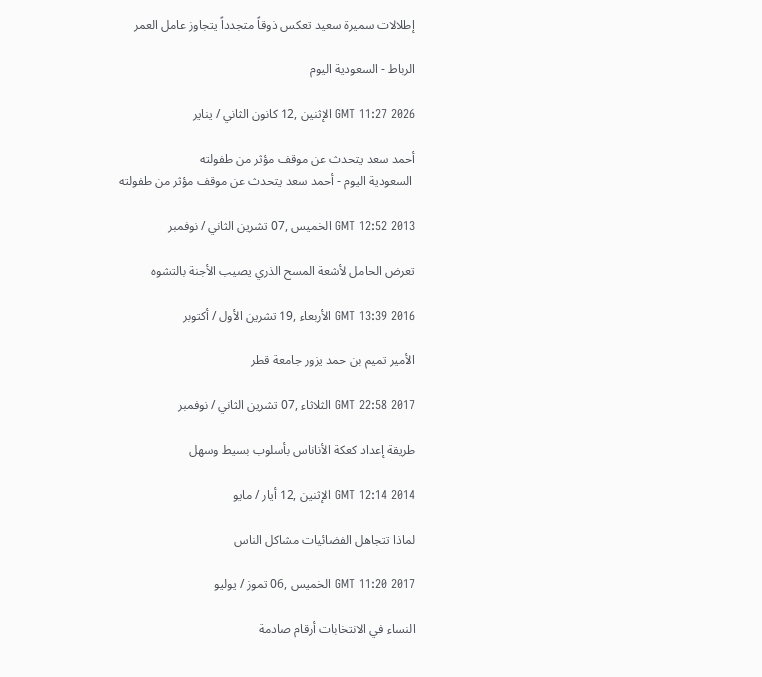إطلالات سميرة سعيد تعكس ذوقاً متجدداً يتجاوز عامل العمر

الرباط - السعودية اليوم

GMT 11:27 2026 الإثنين ,12 كانون الثاني / يناير

أحمد سعد يتحدث عن موقف مؤثر من طفولته
 السعودية اليوم - أحمد سعد يتحدث عن موقف مؤثر من طفولته

GMT 12:52 2013 الخميس ,07 تشرين الثاني / نوفمبر

تعرض الحامل لأشعة المسح الذري يصيب الأجنة بالتشوه

GMT 13:39 2016 الأربعاء ,19 تشرين الأول / أكتوبر

الأمير تميم بن حمد يزور جامعة قطر

GMT 22:58 2017 الثلاثاء ,07 تشرين الثاني / نوفمبر

طريقة إعداد كعكة الأناناس بأسلوب بسيط وسهل

GMT 12:14 2014 الإثنين ,12 أيار / مايو

لماذا تتجاهل الفضائيات مشاكل الناس

GMT 11:20 2017 الخميس ,06 تموز / يوليو

النساء في الانتخابات أرقام صادمة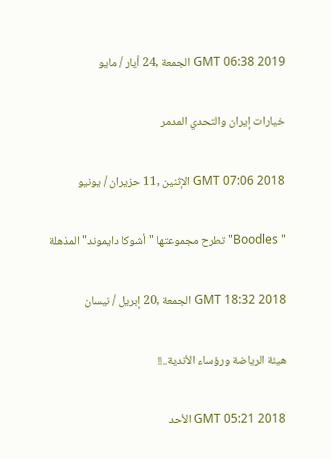GMT 06:38 2019 الجمعة ,24 أيار / مايو

خيارات إيران والتحدي المدمر

GMT 07:06 2018 الإثنين ,11 حزيران / يونيو

" Boodles" تطرح مجموعتها "أشوكا دايموند" المذهلة

GMT 18:32 2018 الجمعة ,20 إبريل / نيسان

هيئة الرياضة ورؤساء الأندية..!!

GMT 05:21 2018 الأحد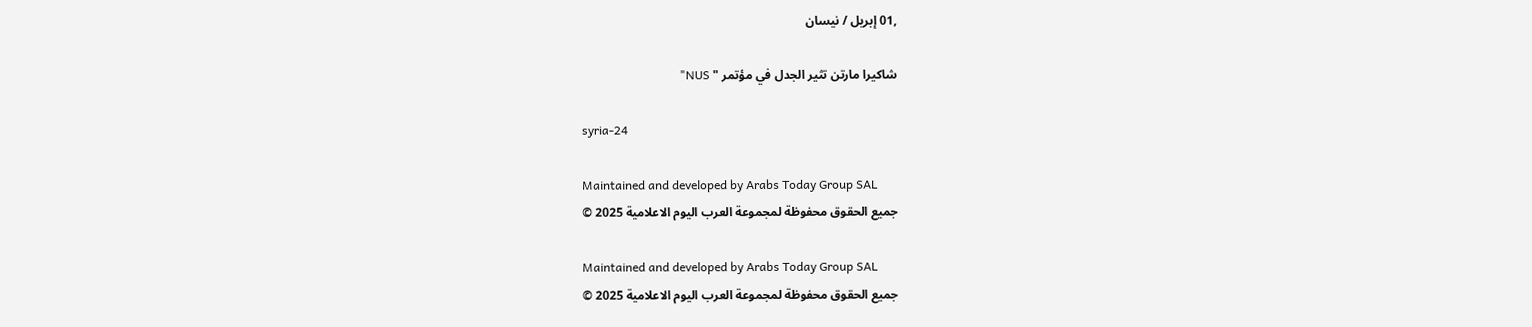,01 إبريل / نيسان

شاكيرا مارتن تثير الجدل في مؤتمر " NUS"

syria-24

Maintained and developed by Arabs Today Group SAL
جميع الحقوق محفوظة لمجموعة العرب اليوم الاعلامية 2025 ©

Maintained and developed by Arabs Today Group SAL
جميع الحقوق محفوظة لمجموعة العرب اليوم الاعلامية 2025 ©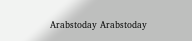Arabstoday Arabstoday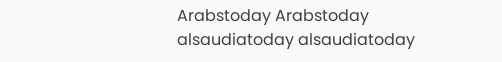Arabstoday Arabstoday
alsaudiatoday alsaudiatoday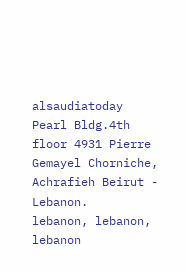alsaudiatoday
Pearl Bldg.4th floor 4931 Pierre Gemayel Chorniche, Achrafieh Beirut - Lebanon.
lebanon, lebanon, lebanon